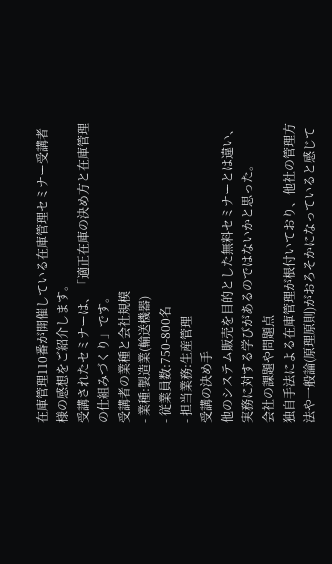在庫管理110番が開催している在庫管理セミナー受講者様の感想をご紹介します。
受講されたセミナーは、「適正在庫の決め方と在庫管理の仕組みづくり」です。
受講者の業種と会社規模
- 業種:製造業(輸送機器)
- 従業員数:750-800名
- 担当業務:生産管理
受講の決め手
他のシステム販売を目的とした無料セミナーとは違い、実務に対する学びがあるのではないかと思った。
会社の課題や問題点
独自手法による在庫管理が根付いており、他社の管理方法や一般論(原理原則)がおろそかになっていると感じて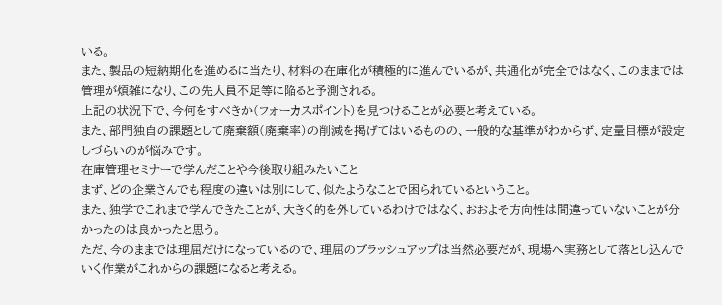いる。
また、製品の短納期化を進めるに当たり、材料の在庫化が積極的に進んでいるが、共通化が完全ではなく、このままでは管理が煩雑になり、この先人員不足等に陥ると予測される。
上記の状況下で、今何をすべきか(フォーカスポイント)を見つけることが必要と考えている。
また、部門独自の課題として廃棄額(廃棄率)の削減を掲げてはいるものの、一般的な基準がわからず、定量目標が設定しづらいのが悩みです。
在庫管理セミナーで学んだことや今後取り組みたいこと
まず、どの企業さんでも程度の違いは別にして、似たようなことで困られているということ。
また、独学でこれまで学んできたことが、大きく的を外しているわけではなく、おおよそ方向性は間違っていないことが分かったのは良かったと思う。
ただ、今のままでは理屈だけになっているので、理屈のブラッシュアップは当然必要だが、現場へ実務として落とし込んでいく作業がこれからの課題になると考える。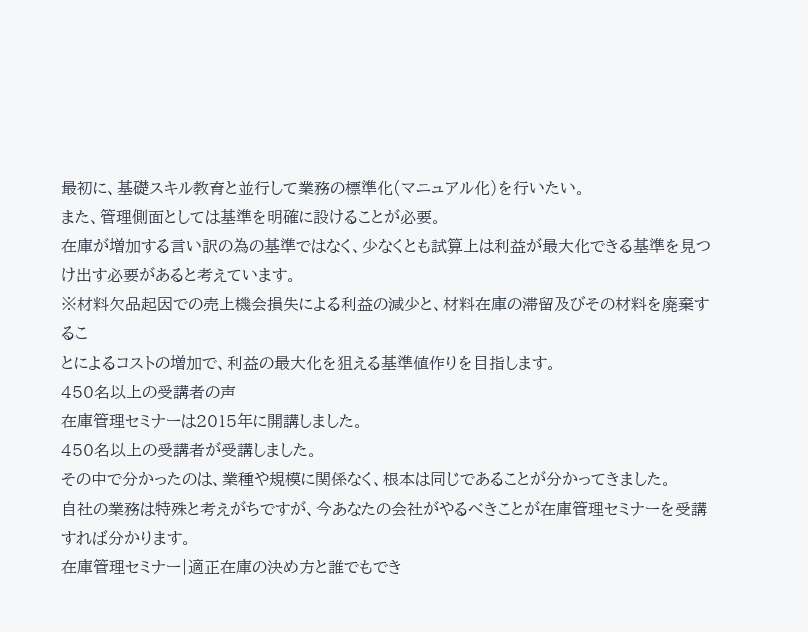最初に、基礎スキル教育と並行して業務の標準化(マニュアル化)を行いたい。
また、管理側面としては基準を明確に設けることが必要。
在庫が増加する言い訳の為の基準ではなく、少なくとも試算上は利益が最大化できる基準を見つけ出す必要があると考えています。
※材料欠品起因での売上機会損失による利益の減少と、材料在庫の滞留及びその材料を廃棄するこ
とによるコストの増加で、利益の最大化を狙える基準値作りを目指します。
450名以上の受講者の声
在庫管理セミナーは2015年に開講しました。
450名以上の受講者が受講しました。
その中で分かったのは、業種や規模に関係なく、根本は同じであることが分かってきました。
自社の業務は特殊と考えがちですが、今あなたの会社がやるべきことが在庫管理セミナーを受講すれば分かります。
在庫管理セミナー|適正在庫の決め方と誰でもでき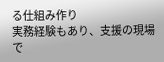る仕組み作り
実務経験もあり、支援の現場で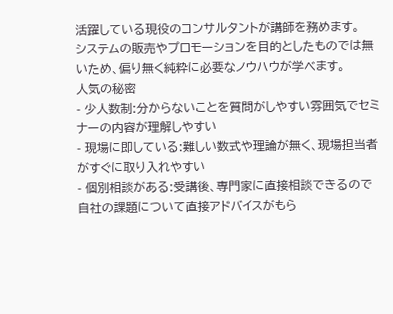活躍している現役のコンサルタントが講師を務めます。
システムの販売やプロモーションを目的としたものでは無いため、偏り無く純粋に必要なノウハウが学べます。
人気の秘密
- 少人数制:分からないことを質問がしやすい雰囲気でセミナーの内容が理解しやすい
- 現場に即している:難しい数式や理論が無く、現場担当者がすぐに取り入れやすい
- 個別相談がある:受講後、専門家に直接相談できるので自社の課題について直接アドバイスがもら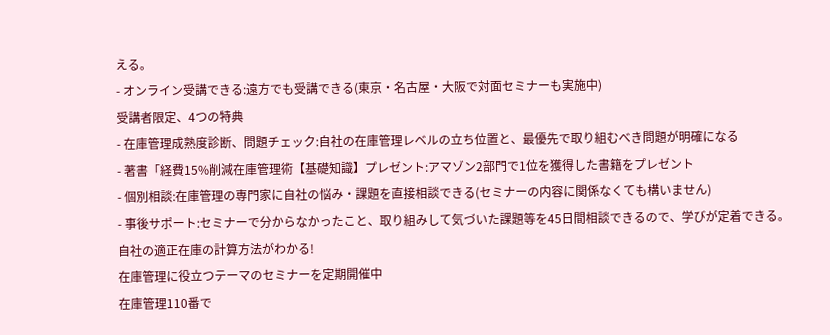える。
- オンライン受講できる:遠方でも受講できる(東京・名古屋・大阪で対面セミナーも実施中)
受講者限定、4つの特典
- 在庫管理成熟度診断、問題チェック:自社の在庫管理レベルの立ち位置と、最優先で取り組むべき問題が明確になる
- 著書「経費15%削減在庫管理術【基礎知識】プレゼント:アマゾン2部門で1位を獲得した書籍をプレゼント
- 個別相談:在庫管理の専門家に自社の悩み・課題を直接相談できる(セミナーの内容に関係なくても構いません)
- 事後サポート:セミナーで分からなかったこと、取り組みして気づいた課題等を45日間相談できるので、学びが定着できる。
自社の適正在庫の計算方法がわかる!
在庫管理に役立つテーマのセミナーを定期開催中
在庫管理110番で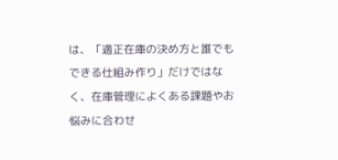は、「適正在庫の決め方と誰でもできる仕組み作り」だけではなく、在庫管理によくある課題やお悩みに合わせ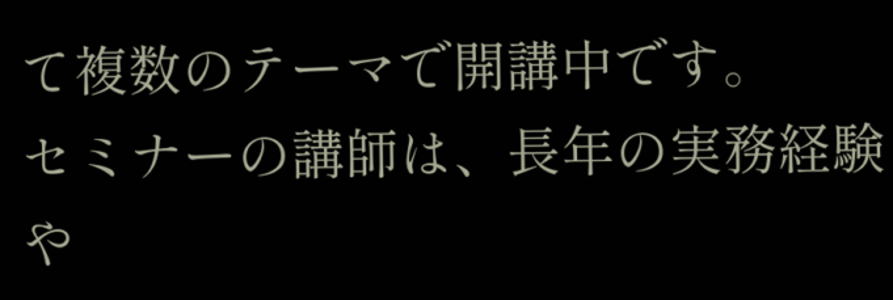て複数のテーマで開講中です。
セミナーの講師は、長年の実務経験や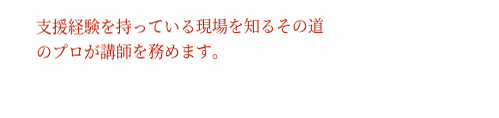支援経験を持っている現場を知るその道のプロが講師を務めます。